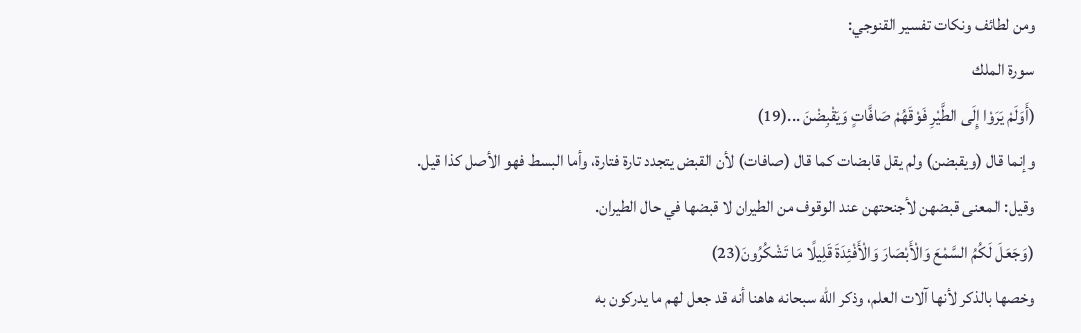ومن لطائف ونكات تفسير القنوجي:
سورة الملك
(أَوَلَمْ يَرَوْا إِلَى الطَّيْرِ فَوْقَهُمْ صَافَّاتٍ وَيَقْبِضْنَ ...(19)
وإنما قال (ويقبضن) ولم يقل قابضات كما قال (صافات) لأن القبض يتجدد تارة فتارة، وأما البسط فهو الأصل كذا قيل.
وقيل: المعنى قبضهن لأجنحتهن عند الوقوف من الطيران لا قبضها في حال الطيران.
(وَجَعَلَ لَكُمُ السَّمْعَ وَالْأَبْصَارَ وَالْأَفْئِدَةَ قَلِيلًا مَا تَشْكُرُونَ(23)
وخصها بالذكر لأنها آلات العلم، وذكر الله سبحانه هاهنا أنه قد جعل لهم ما يدركون به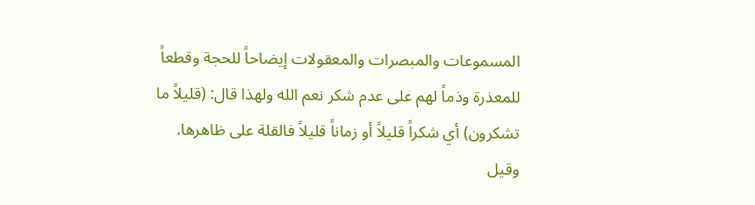المسموعات والمبصرات والمعقولات إيضاحاً للحجة وقطعاً للمعذرة وذماً لهم على عدم شكر نعم الله ولهذا قال: (قليلاً ما تشكرون) أي شكراً قليلاً أو زماناً قليلاً فالقلة على ظاهرها.
وقيل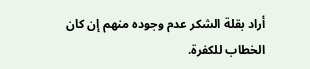أراد بقلة الشكر عدم وجوده منهم إن كان الخطاب للكفرة.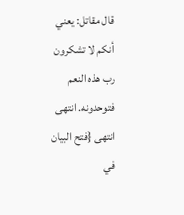قال مقاتل: يعني أنكم لا تشكرون رب هذه النعم فتوحدونه. انتهى انتهى {فتح البيان في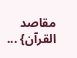مقاصد القرآن} ...